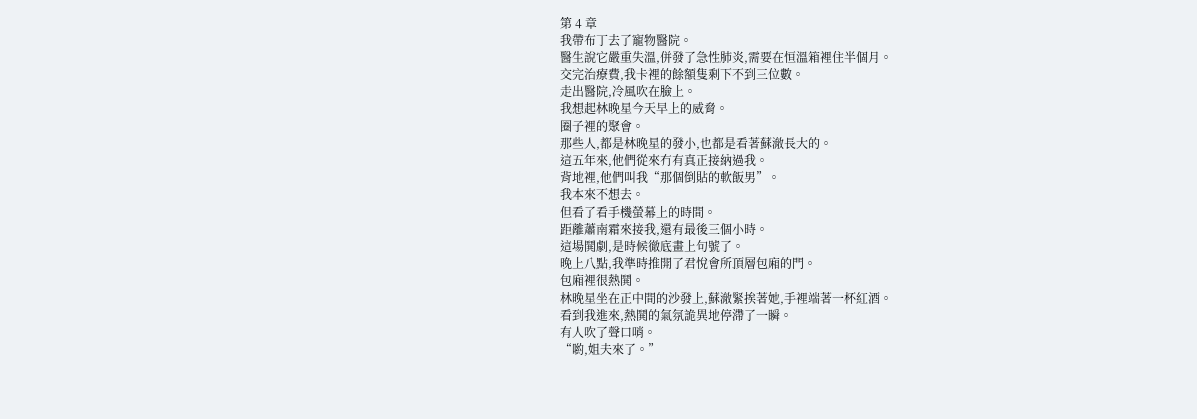第 4 章
我帶布丁去了寵物醫院。
醫生說它嚴重失溫,併發了急性肺炎,需要在恒溫箱裡住半個月。
交完治療費,我卡裡的餘額隻剩下不到三位數。
走出醫院,冷風吹在臉上。
我想起林晚星今天早上的威脅。
圈子裡的聚會。
那些人,都是林晚星的發小,也都是看著蘇澈長大的。
這五年來,他們從來冇有真正接納過我。
背地裡,他們叫我“那個倒貼的軟飯男”。
我本來不想去。
但看了看手機螢幕上的時間。
距離蕭南霜來接我,還有最後三個小時。
這場鬨劇,是時候徹底畫上句號了。
晚上八點,我準時推開了君悅會所頂層包廂的門。
包廂裡很熱鬨。
林晚星坐在正中間的沙發上,蘇澈緊挨著她,手裡端著一杯紅酒。
看到我進來,熱鬨的氣氛詭異地停滯了一瞬。
有人吹了聲口哨。
“喲,姐夫來了。”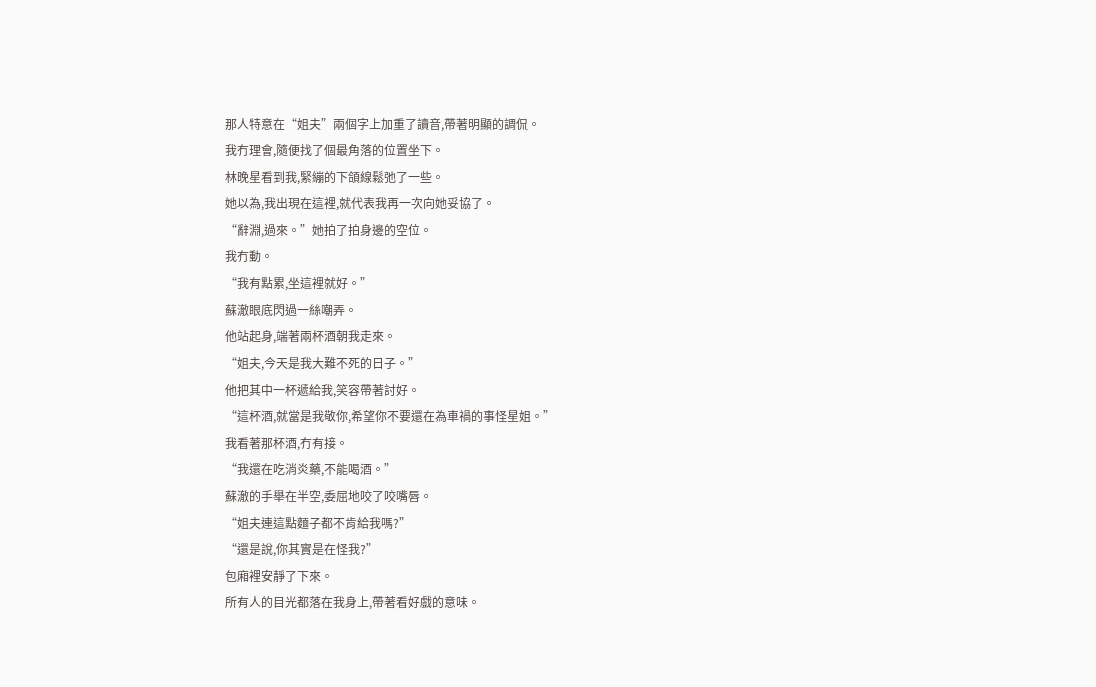那人特意在“姐夫”兩個字上加重了讀音,帶著明顯的調侃。
我冇理會,隨便找了個最角落的位置坐下。
林晚星看到我,緊繃的下頜線鬆弛了一些。
她以為,我出現在這裡,就代表我再一次向她妥協了。
“辭淵,過來。”她拍了拍身邊的空位。
我冇動。
“我有點累,坐這裡就好。”
蘇澈眼底閃過一絲嘲弄。
他站起身,端著兩杯酒朝我走來。
“姐夫,今天是我大難不死的日子。”
他把其中一杯遞給我,笑容帶著討好。
“這杯酒,就當是我敬你,希望你不要還在為車禍的事怪星姐。”
我看著那杯酒,冇有接。
“我還在吃消炎藥,不能喝酒。”
蘇澈的手舉在半空,委屈地咬了咬嘴唇。
“姐夫連這點麵子都不肯給我嗎?”
“還是說,你其實是在怪我?”
包廂裡安靜了下來。
所有人的目光都落在我身上,帶著看好戲的意味。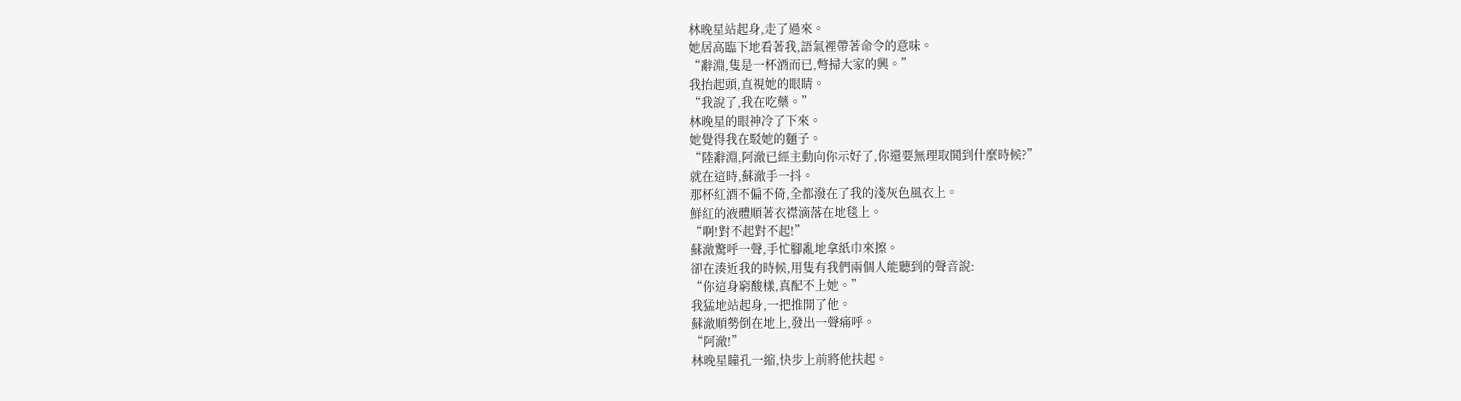林晚星站起身,走了過來。
她居高臨下地看著我,語氣裡帶著命令的意味。
“辭淵,隻是一杯酒而已,彆掃大家的興。”
我抬起頭,直視她的眼睛。
“我說了,我在吃藥。”
林晚星的眼神冷了下來。
她覺得我在駁她的麵子。
“陸辭淵,阿澈已經主動向你示好了,你還要無理取鬨到什麼時候?”
就在這時,蘇澈手一抖。
那杯紅酒不偏不倚,全都潑在了我的淺灰色風衣上。
鮮紅的液體順著衣襟滴落在地毯上。
“啊!對不起對不起!”
蘇澈驚呼一聲,手忙腳亂地拿紙巾來擦。
卻在湊近我的時候,用隻有我們兩個人能聽到的聲音說:
“你這身窮酸樣,真配不上她。”
我猛地站起身,一把推開了他。
蘇澈順勢倒在地上,發出一聲痛呼。
“阿澈!”
林晚星瞳孔一縮,快步上前將他扶起。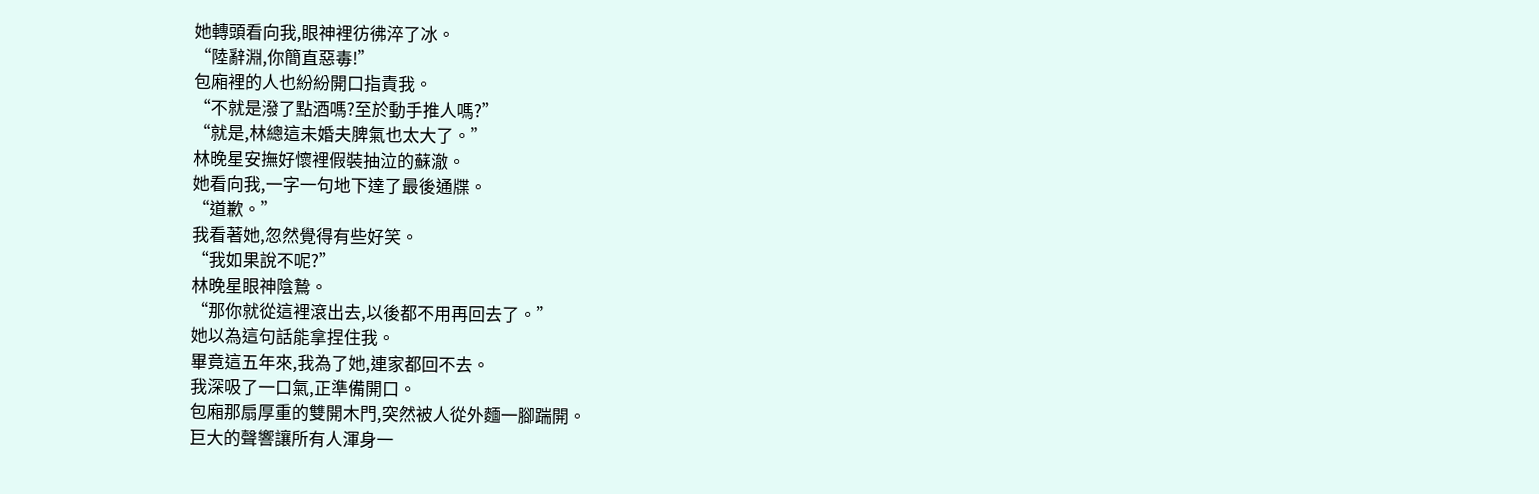她轉頭看向我,眼神裡彷彿淬了冰。
“陸辭淵,你簡直惡毒!”
包廂裡的人也紛紛開口指責我。
“不就是潑了點酒嗎?至於動手推人嗎?”
“就是,林總這未婚夫脾氣也太大了。”
林晚星安撫好懷裡假裝抽泣的蘇澈。
她看向我,一字一句地下達了最後通牒。
“道歉。”
我看著她,忽然覺得有些好笑。
“我如果說不呢?”
林晚星眼神陰鷙。
“那你就從這裡滾出去,以後都不用再回去了。”
她以為這句話能拿捏住我。
畢竟這五年來,我為了她,連家都回不去。
我深吸了一口氣,正準備開口。
包廂那扇厚重的雙開木門,突然被人從外麵一腳踹開。
巨大的聲響讓所有人渾身一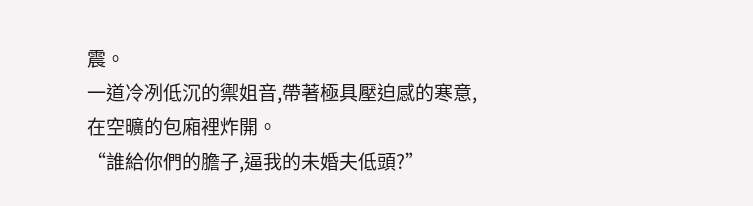震。
一道冷冽低沉的禦姐音,帶著極具壓迫感的寒意,在空曠的包廂裡炸開。
“誰給你們的膽子,逼我的未婚夫低頭?”